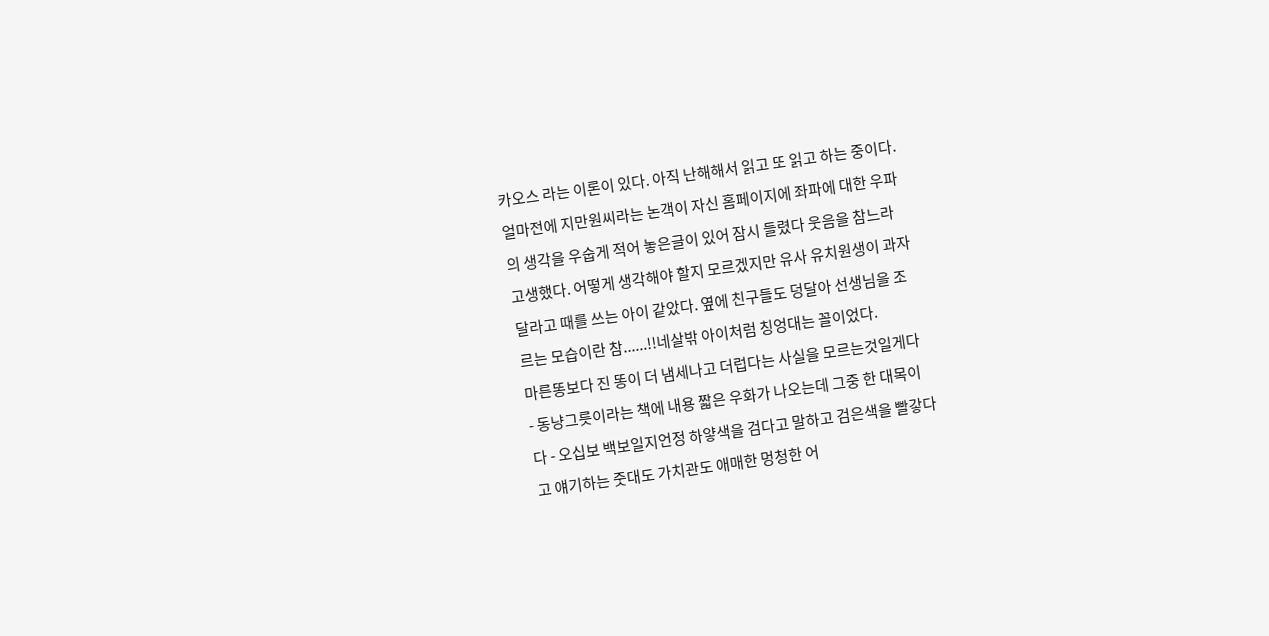카오스 라는 이론이 있다. 아직 난해해서 읽고 또 읽고 하는 중이다.
얼마전에 지만원씨라는 논객이 자신 홈페이지에 좌파에 대한 우파
의 생각을 우숩게 적어 놓은글이 있어 잠시 들렸다 웃음을 참느라
고생했다. 어떻게 생각해야 할지 모르겠지만 유사 유치원생이 과자
달라고 때를 쓰는 아이 같았다. 옆에 친구들도 덩달아 선생님을 조
르는 모습이란 참......!!네살밖 아이처럼 칭엉대는 꼴이었다.
마른똥보다 진 똥이 더 냄세나고 더럽다는 사실을 모르는것일게다
- 동냥그릇이라는 책에 내용 짧은 우화가 나오는데 그중 한 대목이
다 - 오십보 백보일지언정 하얗색을 검다고 말하고 검은색을 빨갛다
고 얘기하는 줏대도 가치관도 애매한 멍청한 어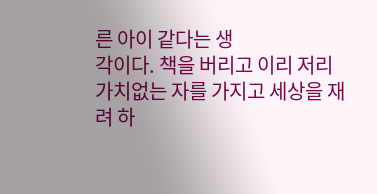른 아이 같다는 생
각이다. 책을 버리고 이리 저리 가치없는 자를 가지고 세상을 재
려 하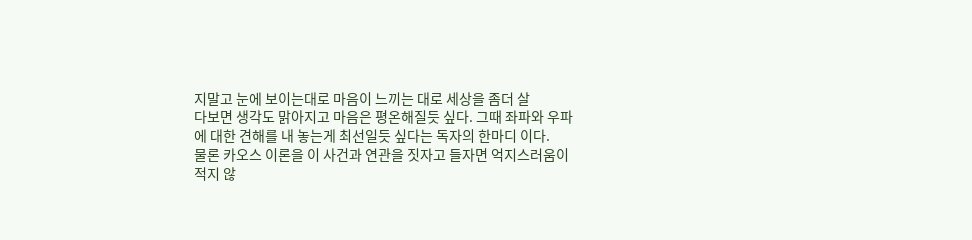지말고 눈에 보이는대로 마음이 느끼는 대로 세상을 좀더 살
다보면 생각도 맑아지고 마음은 평온해질듯 싶다. 그때 좌파와 우파
에 대한 견해를 내 놓는게 최선일듯 싶다는 독자의 한마디 이다.
물론 카오스 이론을 이 사건과 연관을 짓자고 들자면 억지스러움이
적지 않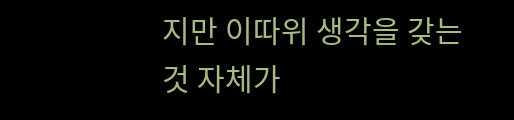지만 이따위 생각을 갖는것 자체가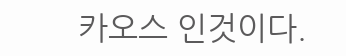카오스 인것이다.